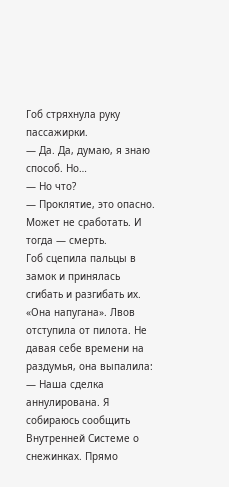Гоб стряхнула руку пассажирки.
— Да. Да, думаю, я знаю способ. Но…
— Но что?
— Проклятие, это опасно. Может не сработать. И тогда — смерть.
Гоб сцепила пальцы в замок и принялась сгибать и разгибать их.
«Она напугана». Лвов отступила от пилота. Не давая себе времени на раздумья, она выпалила:
— Наша сделка аннулирована. Я собираюсь сообщить Внутренней Системе о снежинках. Прямо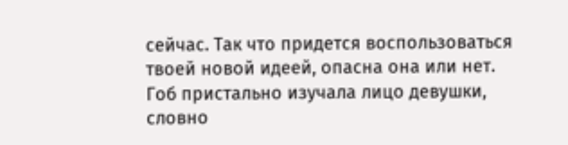сейчас. Так что придется воспользоваться твоей новой идеей, опасна она или нет.
Гоб пристально изучала лицо девушки, словно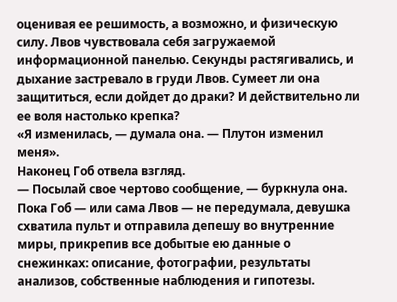оценивая ее решимость, а возможно, и физическую силу. Лвов чувствовала себя загружаемой информационной панелью. Секунды растягивались, и дыхание застревало в груди Лвов. Сумеет ли она защититься, если дойдет до драки? И действительно ли ее воля настолько крепка?
«Я изменилась, — думала она. — Плутон изменил меня».
Наконец Гоб отвела взгляд.
— Посылай свое чертово сообщение, — буркнула она. Пока Гоб — или сама Лвов — не передумала, девушка схватила пульт и отправила депешу во внутренние миры, прикрепив все добытые ею данные о снежинках: описание, фотографии, результаты анализов, собственные наблюдения и гипотезы.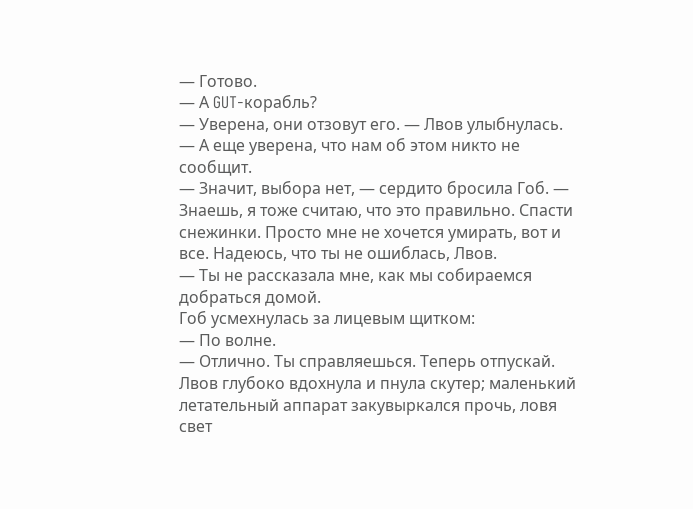— Готово.
— А GUT-корабль?
— Уверена, они отзовут его. — Лвов улыбнулась. — А еще уверена, что нам об этом никто не сообщит.
— Значит, выбора нет, — сердито бросила Гоб. — Знаешь, я тоже считаю, что это правильно. Спасти снежинки. Просто мне не хочется умирать, вот и все. Надеюсь, что ты не ошиблась, Лвов.
— Ты не рассказала мне, как мы собираемся добраться домой.
Гоб усмехнулась за лицевым щитком:
— По волне.
— Отлично. Ты справляешься. Теперь отпускай.
Лвов глубоко вдохнула и пнула скутер; маленький летательный аппарат закувыркался прочь, ловя свет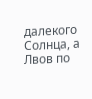далекого Солнца, а Лвов по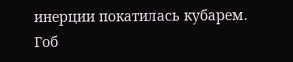инерции покатилась кубарем.
Гоб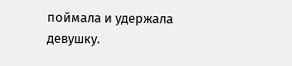поймала и удержала девушку.